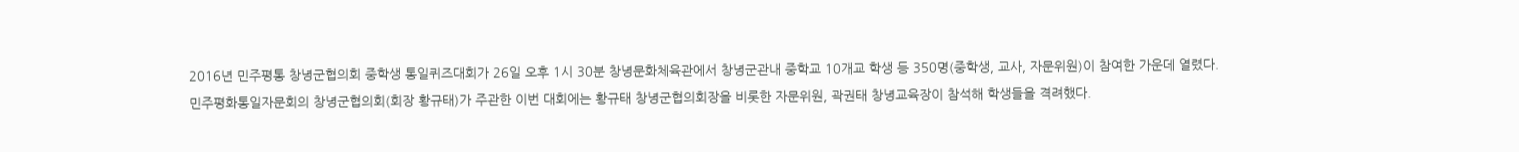2016년 민주평통 창녕군협의회 중학생 통일퀴즈대회가 26일 오후 1시 30분 창녕문화체육관에서 창녕군관내 중학교 10개교 학생 등 350명(중학생, 교사, 자문위원)이 참여한 가운데 열렸다.
민주평화통일자문회의 창녕군협의회(회장 황규태)가 주관한 이번 대회에는 황규태 창녕군협의회장을 비롯한 자문위원, 곽권태 창녕교육장이 참석해 학생들을 격려했다.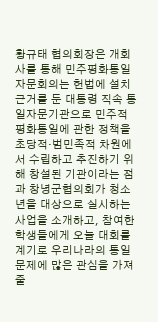황규태 협의회장은 개회사를 통해 민주평화통일자문회의는 헌법에 설치근거를 둔 대통령 직속 통일자문기관으로 민주적 평화통일에 관한 정책을 초당적·범민족적 차원에서 수립하고 추진하기 위해 창설된 기관이라는 점과 창녕군협의회가 청소년을 대상으로 실시하는 사업을 소개하고, 참여한 학생들에게 오늘 대회를 계기로 우리나라의 통일문제에 많은 관심을 가져 줄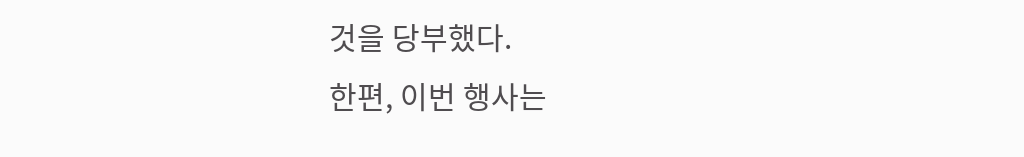것을 당부했다.
한편, 이번 행사는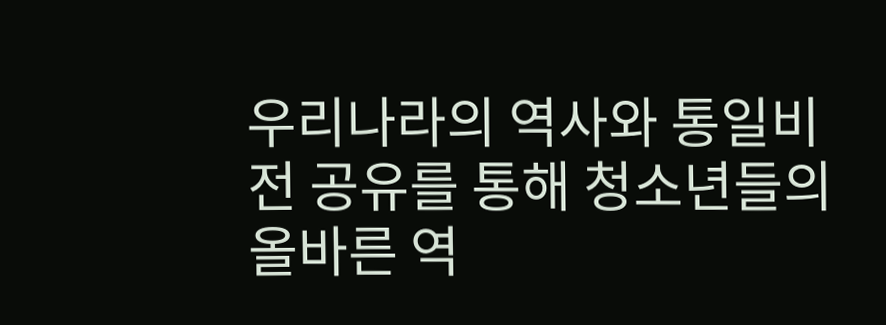우리나라의 역사와 통일비전 공유를 통해 청소년들의 올바른 역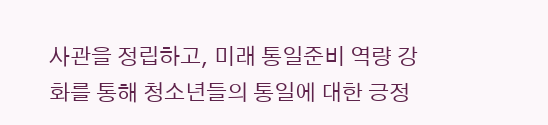사관을 정립하고, 미래 통일준비 역량 강화를 통해 청소년들의 통일에 대한 긍정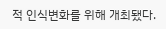적 인식변화를 위해 개최됐다.